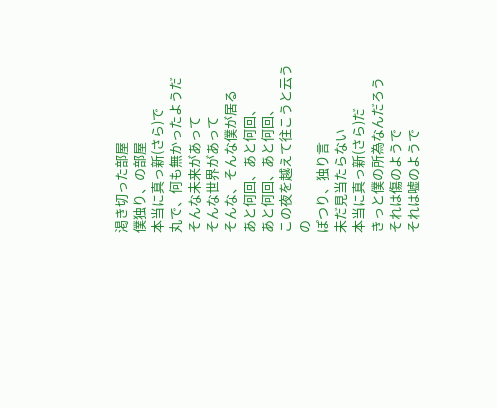渇き切った部屋
僕独り、の部屋
本当に真っ新(さら)で
丸で、何も無かったようだ
そんな未来があって
そんな世界があって
そんな、そんな僕が居る
あと何回、あと何回、
あと何回、あと何回、
この夜を越えて往こうと云うの
ぽつり、独り言
未だ見当たらない
本当に真っ新(さら)だ
きっと僕の所為なんだろう
それは傷のようで
それは嘘のようで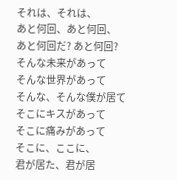それは、それは、
あと何回、あと何回、
あと何回だ? あと何回?
そんな未来があって
そんな世界があって
そんな、そんな僕が居て
そこにキスがあって
そこに痛みがあって
そこに、ここに、
君が居た、君が居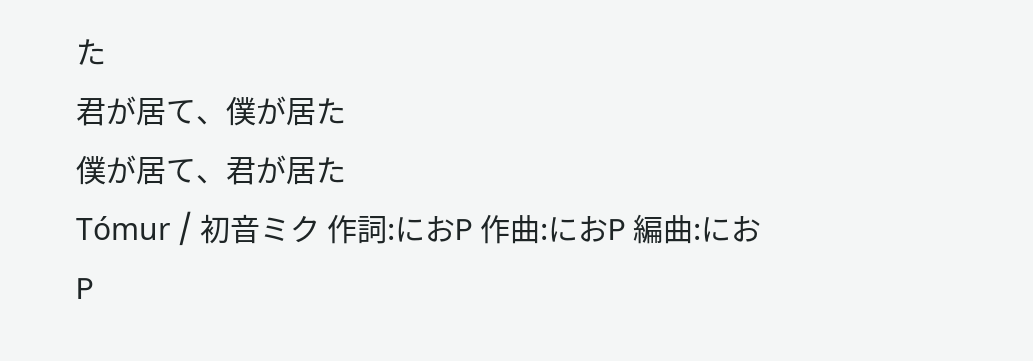た
君が居て、僕が居た
僕が居て、君が居た
Tómur / 初音ミク 作詞:におP 作曲:におP 編曲:におP